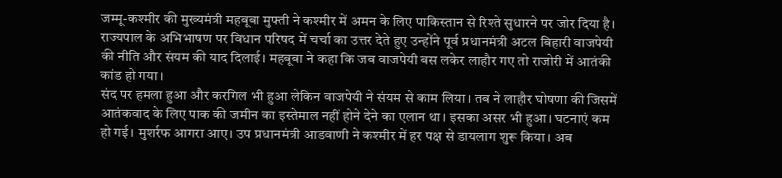जम्मू-कश्मीर की मुख्यमंत्री महबूबा मुफ्ती ने कश्मीर में अमन के लिए पाकिस्तान से रिश्ते सुधारने पर जोर दिया है। राज्यपाल के अभिभाषण पर विधान परिषद में चर्चा का उत्तर देते हुए उन्होंने पूर्व प्रधानमंत्री अटल बिहारी वाजपेयी की नीति और संयम की याद दिलाई। महबूबा ने कहा कि जब वाजपेयी बस लकेर लाहौर गए तो राजोरी में आतंकी कांड हो गया।
संद पर हमला हुआ और करगिल भी हुआ लेकिन वाजपेयी ने संयम से काम लिया। तब ने लाहौर घोषणा की जिसमें आतंकवाद के लिए पाक की जमीन का इस्तेमाल नहीं होने देने का एलान था। इसका असर भी हुआ। घटनाएं कम हो गई। मुशर्रफ आगरा आए। उप प्रधानमंत्री आडवाणी ने कश्मीर में हर पक्ष से डायलाग शुरू किया। अब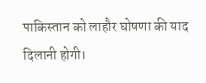पाकिस्तान को लाहौर घोषणा की याद दिलानी होगी।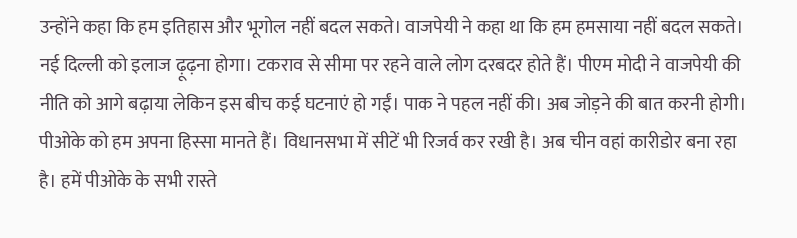उन्होंने कहा कि हम इतिहास और भूगोल नहीं बदल सकते। वाजपेयी ने कहा था कि हम हमसाया नहीं बदल सकते। नई दिल्ली को इलाज ढ़ूढ़ना होगा। टकराव से सीमा पर रहने वाले लोग दरबदर होते हैं। पीएम मोदी ने वाजपेयी की नीति को आगे बढ़ाया लेकिन इस बीच कई घटनाएं हो गईं। पाक ने पहल नहीं की। अब जोड़ने की बात करनी होगी। पीओके को हम अपना हिस्सा मानते हैं। विधानसभा में सीटें भी रिजर्व कर रखी है। अब चीन वहां कारीडोर बना रहा है। हमें पीओके के सभी रास्ते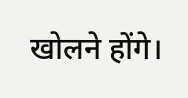खोलने होंगे।